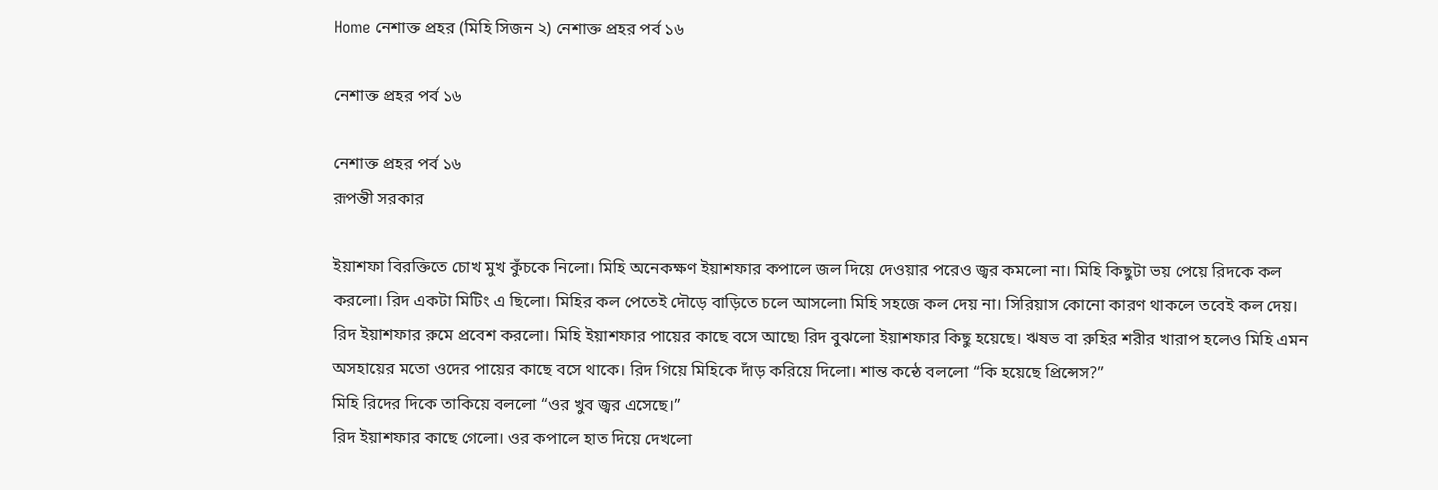Home নেশাক্ত প্রহর (মিহি সিজন ২) নেশাক্ত প্রহর পর্ব ১৬

নেশাক্ত প্রহর পর্ব ১৬

নেশাক্ত প্রহর পর্ব ১৬
রূপন্তী সরকার

ইয়াশফা বিরক্তিতে চোখ মুখ কুঁচকে নিলো। মিহি অনেকক্ষণ ইয়াশফার কপালে জল দিয়ে দেওয়ার পরেও জ্বর কমলো না। মিহি কিছুটা ভয় পেয়ে রিদকে কল করলো। রিদ একটা মিটিং এ ছিলো। মিহির কল পেতেই দৌড়ে বাড়িতে চলে আসলো৷ মিহি সহজে কল দেয় না। সিরিয়াস কোনো কারণ থাকলে তবেই কল দেয়। রিদ ইয়াশফার রুমে প্রবেশ করলো। মিহি ইয়াশফার পায়ের কাছে বসে আছে৷ রিদ বুঝলো ইয়াশফার কিছু হয়েছে। ঋষভ বা রুহির শরীর খারাপ হলেও মিহি এমন অসহায়ের মতো ওদের পায়ের কাছে বসে থাকে। রিদ গিয়ে মিহিকে দাঁড় করিয়ে দিলো। শান্ত কন্ঠে বললো “কি হয়েছে প্রিন্সেস?”
মিহি রিদের দিকে তাকিয়ে বললো “ওর খুব জ্বর এসেছে।”
রিদ ইয়াশফার কাছে গেলো। ওর কপালে হাত দিয়ে দেখলো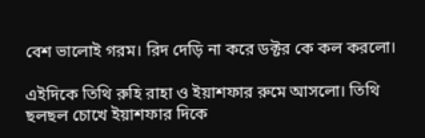বেশ ভালোই গরম। রিদ দেড়ি না করে ডক্টর কে কল করলো।

এইদিকে তিথি রুহি রাহা ও ইয়াশফার রুমে আসলো। তিথি ছলছল চোখে ইয়াশফার দিকে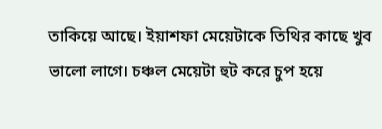তাকিয়ে আছে। ইয়াশফা মেয়েটাকে তিথির কাছে খুব ভালো লাগে। চঞ্চল মেয়েটা হুট করে চুপ হয়ে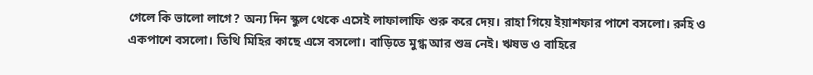গেলে কি ভালো লাগে? অন্য দিন স্কুল থেকে এসেই লাফালাফি শুরু করে দেয়। রাহা গিয়ে ইয়াশফার পাশে বসলো। রুহি ও একপাশে বসলো। তিথি মিহির কাছে এসে বসলো। বাড়িতে মুগ্ধ আর শুভ্র নেই। ঋষভ ও বাহিরে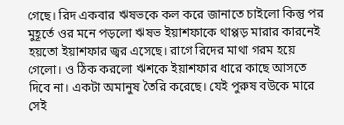গেছে। রিদ একবার ঋষভকে কল করে জানাতে চাইলো কিন্তু পর মুহূর্তে ওর মনে পড়লো ঋষভ ইয়াশফাকে থাপ্পড় মারার কারনেই হয়তো ইয়াশফার জ্বর এসেছে। রাগে রিদের মাথা গরম হয়ে গেলো। ও ঠিক করলো ঋশকে ইয়াশফার ধারে কাছে আসতে দিবে না। একটা অমানুষ তৈরি করেছে। যেই পুরুষ বউকে মারে সেই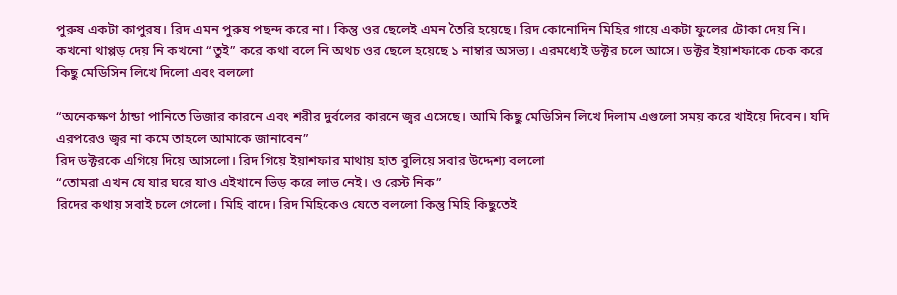পুরুষ একটা কাপুরষ। রিদ এমন পুরুষ পছন্দ করে না। কিন্তু ওর ছেলেই এমন তৈরি হয়েছে। রিদ কোনোদিন মিহির গায়ে একটা ফুলের টোকা দেয় নি। কখনো থাপ্পড় দেয় নি কখনো “তুই” করে কথা বলে নি অথচ ওর ছেলে হয়েছে ১ নাম্বার অসভ্য। এরমধ্যেই ডক্টর চলে আসে। ডক্টর ইয়াশফাকে চেক করে কিছু মেডিসিন লিখে দিলো এবং বললো

“অনেকক্ষণ ঠান্ডা পানিতে ভিজার কারনে এবং শরীর দুর্বলের কারনে জ্বর এসেছে। আমি কিছু মেডিসিন লিখে দিলাম এগুলো সময় করে খাইয়ে দিবেন। যদি এরপরেও জ্বর না কমে তাহলে আমাকে জানাবেন”
রিদ ডক্টরকে এগিয়ে দিয়ে আসলো। রিদ গিয়ে ইয়াশফার মাথায় হাত বুলিয়ে সবার উদ্দেশ্য বললো
“তোমরা এখন যে যার ঘরে যাও এইখানে ভিড় করে লাভ নেই। ও রেস্ট নিক”
রিদের কথায় সবাই চলে গেলো। মিহি বাদে। রিদ মিহিকেও যেতে বললো কিন্তু মিহি কিছুতেই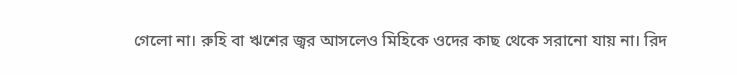গেলো না। রুহি বা ঋশের জ্বর আসলেও মিহিকে ওদের কাছ থেকে সরানো যায় না। রিদ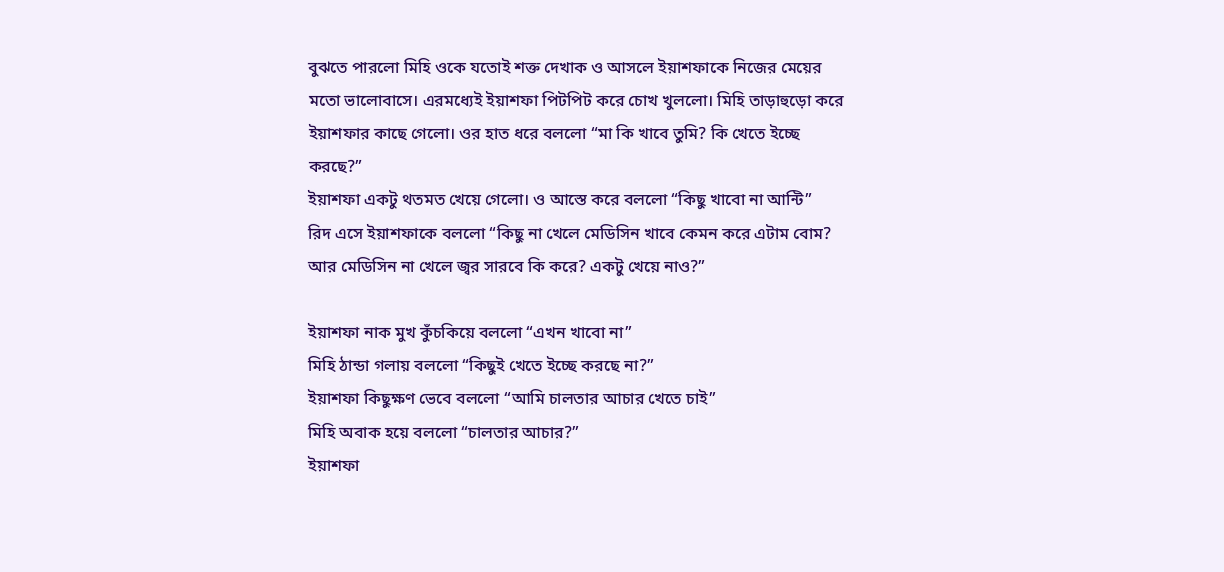বুঝতে পারলো মিহি ওকে যতোই শক্ত দেখাক ও আসলে ইয়াশফাকে নিজের মেয়ের মতো ভালোবাসে। এরমধ্যেই ইয়াশফা পিটপিট করে চোখ খুললো। মিহি তাড়াহুড়ো করে ইয়াশফার কাছে গেলো। ওর হাত ধরে বললো “মা কি খাবে তুমি? কি খেতে ইচ্ছে করছে?”
ইয়াশফা একটু থতমত খেয়ে গেলো। ও আস্তে করে বললো “কিছু খাবো না আন্টি”
রিদ এসে ইয়াশফাকে বললো “কিছু না খেলে মেডিসিন খাবে কেমন করে এটাম বোম? আর মেডিসিন না খেলে জ্বর সারবে কি করে? একটু খেয়ে নাও?”

ইয়াশফা নাক মুখ কুঁচকিয়ে বললো “এখন খাবো না”
মিহি ঠান্ডা গলায় বললো “কিছুই খেতে ইচ্ছে করছে না?”
ইয়াশফা কিছুক্ষণ ভেবে বললো “আমি চালতার আচার খেতে চাই”
মিহি অবাক হয়ে বললো “চালতার আচার?”
ইয়াশফা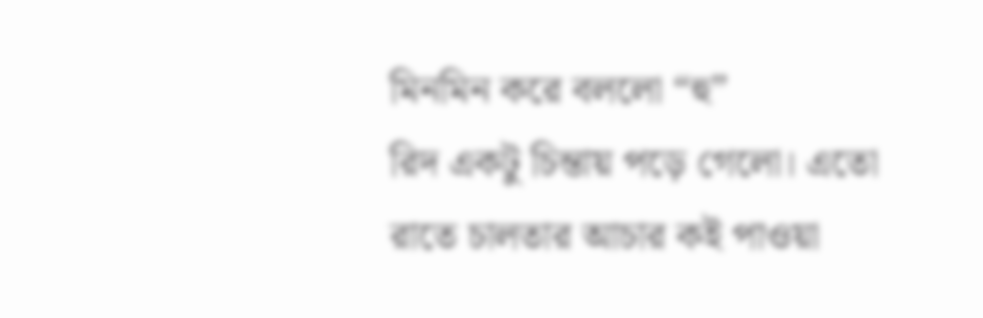মিনমিন করে বললো “হু”
রিদ একটু চিন্তায় পড়ে গেলো। এতো রাতে চালতার আচার কই পাওয়া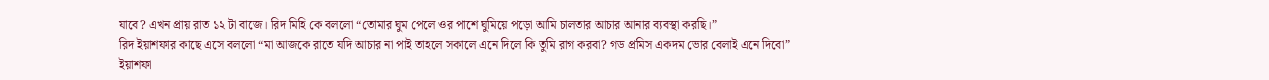যাবে? এখন প্রায় রাত ১২ টা বাজে। রিদ মিহি কে বললো “তোমার ঘুম পেলে ওর পাশে ঘুমিয়ে পড়ো আমি চালতার আচার আনার ব্যবস্থা করছি।”
রিদ ইয়াশফার কাছে এসে বললো “মা আজকে রাতে যদি আচার না পাই তাহলে সকালে এনে দিলে কি তুমি রাগ করবা? গড প্রমিস একদম ভোর বেলাই এনে দিবো”
ইয়াশফা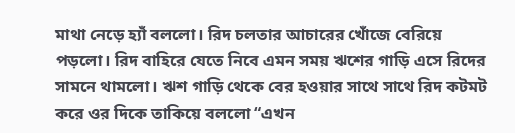মাথা নেড়ে হ্যাঁ বললো। রিদ চলতার আচারের খোঁজে বেরিয়ে পড়লো। রিদ বাহিরে যেতে নিবে এমন সময় ঋশের গাড়ি এসে রিদের সামনে থামলো। ঋশ গাড়ি থেকে বের হওয়ার সাথে সাথে রিদ কটমট করে ওর দিকে তাকিয়ে বললো “এখন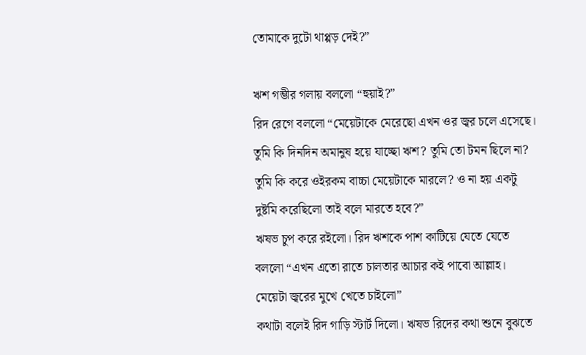তোমাকে দুটো থাপ্পড় দেই?”

ঋশ গম্ভীর গলায় বললো “হুয়াই?”
রিদ রেগে বললো “মেয়েটাকে মেরেছো এখন ওর জ্বর চলে এসেছে। তুমি কি দিনদিন অমানুষ হয়ে যাচ্ছো ঋশ? তুমি তো টমন ছিলে না? তুমি কি করে ওইরকম বাচ্চা মেয়েটাকে মারলে? ও না হয় একটু দুষ্টমি করেছিলো তাই বলে মারতে হবে?”
ঋষভ চুপ করে রইলো। রিদ ঋশকে পাশ কাটিয়ে যেতে যেতে বললো “এখন এতো রাতে চালতার আচার কই পাবো আল্লাহ। মেয়েটা জ্বরের মুখে খেতে চাইলো”
কথাটা বলেই রিদ গাড়ি স্টার্ট দিলো। ঋষভ রিদের কথা শুনে বুঝতে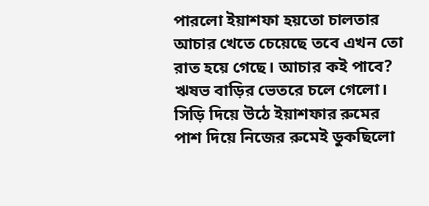পারলো ইয়াশফা হয়তো চালতার আচার খেতে চেয়েছে তবে এখন তো রাত হয়ে গেছে। আচার কই পাবে? ঋষভ বাড়ির ভেতরে চলে গেলো। সিড়ি দিয়ে উঠে ইয়াশফার রুমের পাশ দিয়ে নিজের রুমেই ডুকছিলো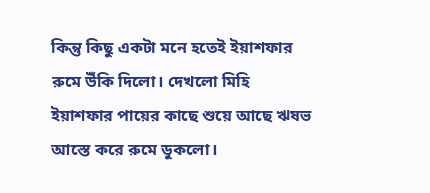কিন্তু কিছু একটা মনে হতেই ইয়াশফার রুমে উঁকি দিলো। দেখলো মিহি ইয়াশফার পায়ের কাছে শুয়ে আছে ঋষভ আস্তে করে রুমে ডুকলো।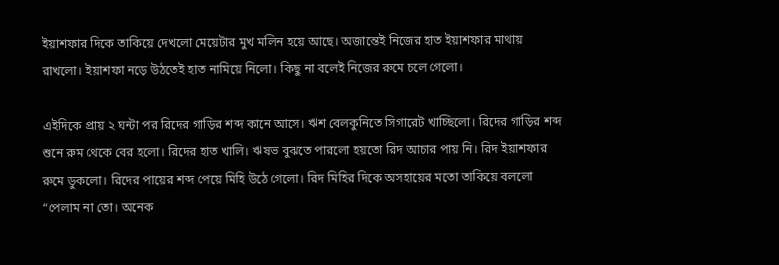ইয়াশফার দিকে তাকিয়ে দেখলো মেয়েটার মুখ মলিন হয়ে আছে। অজান্তেই নিজের হাত ইয়াশফার মাথায় রাখলো। ইয়াশফা নড়ে উঠতেই হাত নামিয়ে নিলো। কিছু না বলেই নিজের রুমে চলে গেলো।

এইদিকে প্রায় ২ ঘন্টা পর রিদের গাড়ির শব্দ কানে আসে। ঋশ বেলকুনিতে সিগারেট খাচ্ছিলো। রিদের গাড়ির শব্দ শুনে রুম থেকে বের হলো। রিদের হাত খালি। ঋষভ বুঝতে পারলো হয়তো রিদ আচার পায় নি। রিদ ইয়াশফার রুমে ডুকলো। রিদের পায়ের শব্দ পেয়ে মিহি উঠে গেলো। রিদ মিহির দিকে অসহায়ের মতো তাকিয়ে বললো
“পেলাম না তো। অনেক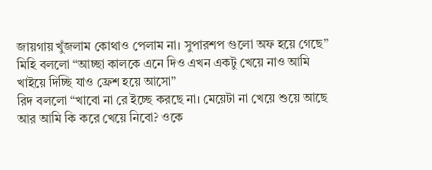জায়গায় খুঁজলাম কোথাও পেলাম না। সুপারশপ গুলো অফ হয়ে গেছে”
মিহি বললো “আচ্ছা কালকে এনে দিও এখন একটু খেয়ে নাও আমি খাইয়ে দিচ্ছি যাও ফ্রেশ হয়ে আসো”
রিদ বললো “খাবো না রে ইচ্ছে করছে না। মেয়েটা না খেয়ে শুয়ে আছে আর আমি কি করে খেয়ে নিবো? ওকে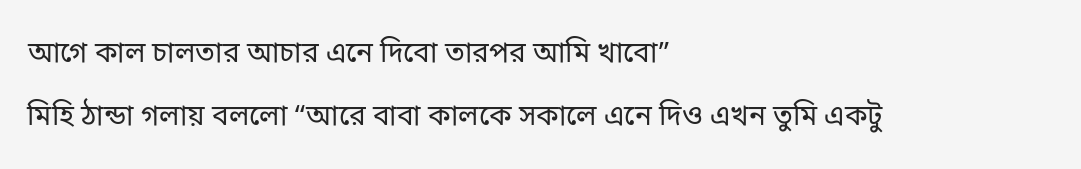আগে কাল চালতার আচার এনে দিবো তারপর আমি খাবো”
মিহি ঠান্ডা গলায় বললো “আরে বাবা কালকে সকালে এনে দিও এখন তুমি একটু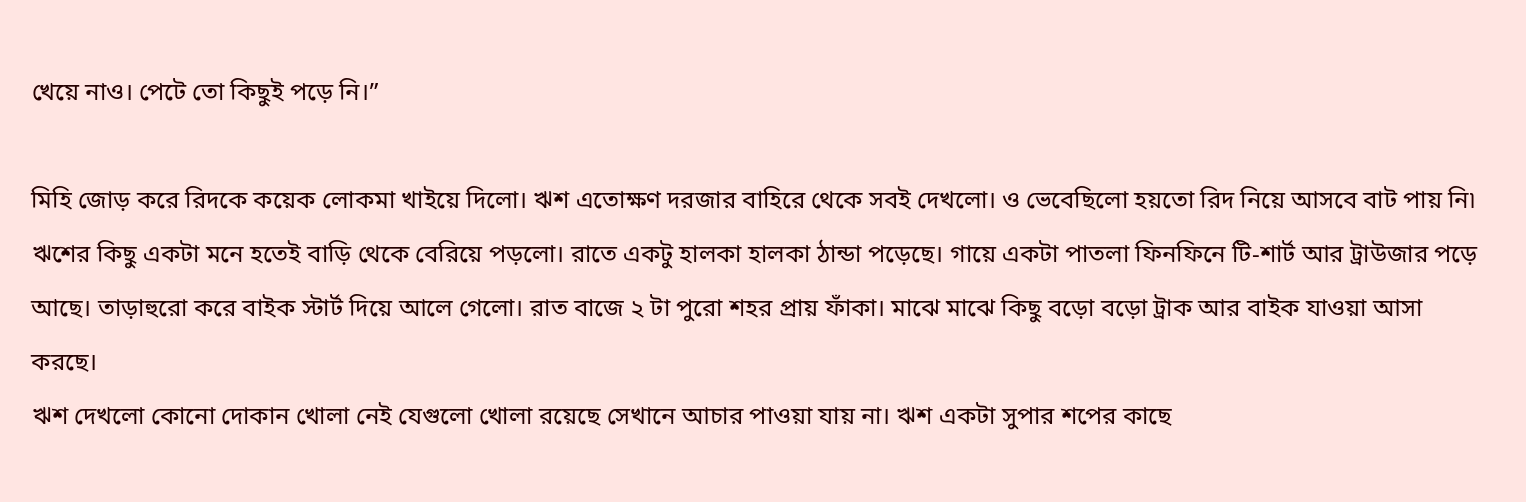খেয়ে নাও। পেটে তো কিছুই পড়ে নি।”

মিহি জোড় করে রিদকে কয়েক লোকমা খাইয়ে দিলো। ঋশ এতোক্ষণ দরজার বাহিরে থেকে সবই দেখলো। ও ভেবেছিলো হয়তো রিদ নিয়ে আসবে বাট পায় নি৷ ঋশের কিছু একটা মনে হতেই বাড়ি থেকে বেরিয়ে পড়লো। রাতে একটু হালকা হালকা ঠান্ডা পড়েছে। গায়ে একটা পাতলা ফিনফিনে টি-শার্ট আর ট্রাউজার পড়ে আছে। তাড়াহুরো করে বাইক স্টার্ট দিয়ে আলে গেলো। রাত বাজে ২ টা পুরো শহর প্রায় ফাঁকা। মাঝে মাঝে কিছু বড়ো বড়ো ট্রাক আর বাইক যাওয়া আসা করছে।
ঋশ দেখলো কোনো দোকান খোলা নেই যেগুলো খোলা রয়েছে সেখানে আচার পাওয়া যায় না। ঋশ একটা সুপার শপের কাছে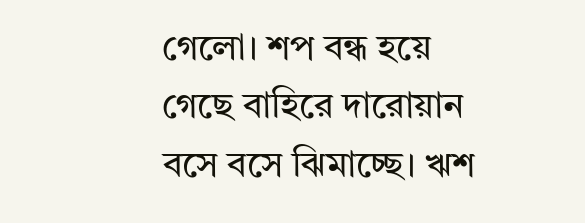গেলো। শপ বন্ধ হয়ে গেছে বাহিরে দারোয়ান বসে বসে ঝিমাচ্ছে। ঋশ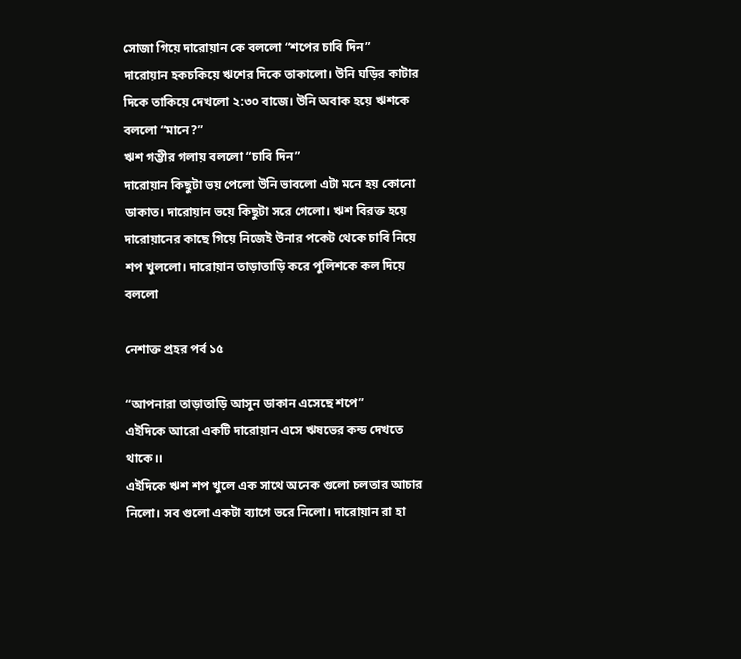সোজা গিয়ে দারোয়ান কে বললো “শপের চাবি দিন”
দারোয়ান হকচকিয়ে ঋশের দিকে তাকালো। উনি ঘড়ির কাটার দিকে তাকিয়ে দেখলো ২:৩০ বাজে। উনি অবাক হয়ে ঋশকে বললো “মানে?”
ঋশ গম্ভীর গলায় বললো “চাবি দিন”
দারোয়ান কিছুটা ভয় পেলো উনি ভাবলো এটা মনে হয় কোনো ডাকাত। দারোয়ান ভয়ে কিছুটা সরে গেলো। ঋশ বিরক্ত হয়ে দারোয়ানের কাছে গিয়ে নিজেই উনার পকেট থেকে চাবি নিয়ে শপ খুললো। দারোয়ান তাড়াতাড়ি করে পুলিশকে কল দিয়ে বললো

নেশাক্ত প্রহর পর্ব ১৫

“আপনারা তাড়াতাড়ি আসুন ডাকান এসেছে শপে”
এইদিকে আরো একটি দারোয়ান এসে ঋষভের কন্ড দেখতে থাকে।।
এইদিকে ঋশ শপ খুলে এক সাথে অনেক গুলো চলতার আচার নিলো। সব গুলো একটা ব্যাগে ভরে নিলো। দারোয়ান রা হা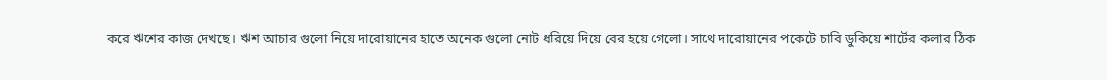করে ঋশের কাজ দেখছে। ঋশ আচার গুলো নিয়ে দারোয়ানের হাতে অনেক গুলো নোট ধরিয়ে দিয়ে বের হয়ে গেলো। সাথে দারোয়ানের পকেটে চাবি ডুকিয়ে শার্টের কলার ঠিক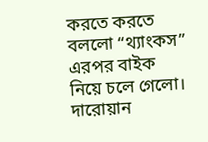করতে করতে বললো “থ্যাংকস”
এরপর বাইক নিয়ে চলে গেলো। দারোয়ান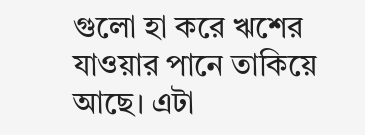গুলো হা করে ঋশের যাওয়ার পানে তাকিয়ে আছে। এটা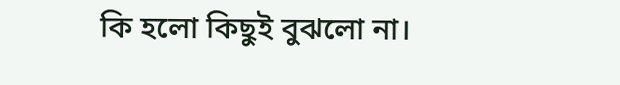কি হলো কিছুই বুঝলো না।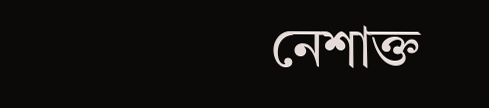নেশাক্ত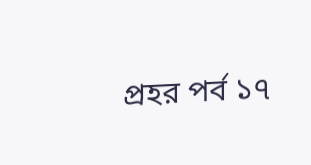প্রহর পর্ব ১৭